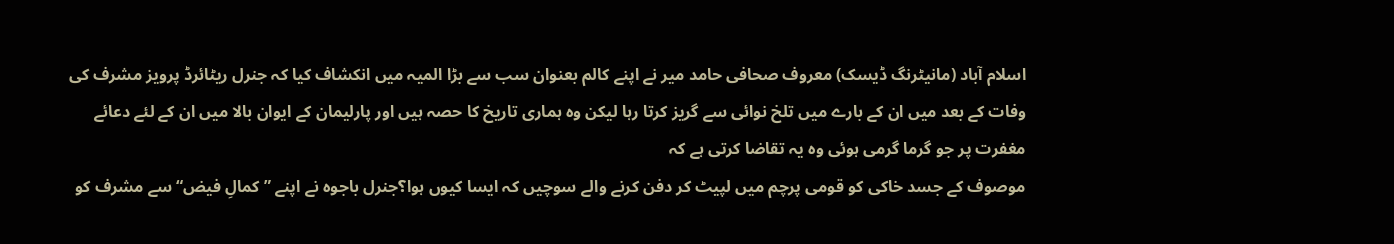اسلام آباد (مانیٹرنگ ڈیسک) معروف صحافی حامد میر نے اپنے کالم بعنوان سب سے بڑا المیہ میں انکشاف کیا کہ جنرل ریٹائرڈ پرویز مشرف کی وفات کے بعد میں ان کے بارے میں تلخ نوائی سے گریز کرتا رہا لیکن وہ ہماری تاریخ کا حصہ ہیں اور پارلیمان کے ایوان بالا میں ان کے لئے دعائے مغفرت پر جو گرما گرمی ہوئی وہ یہ تقاضا کرتی ہے کہ
موصوف کے جسد خاکی کو قومی پرچم میں لپیٹ کر دفن کرنے والے سوچیں کہ ایسا کیوں ہوا؟جنرل باجوہ نے اپنے ”کمالِ فیض“ سے مشرف کو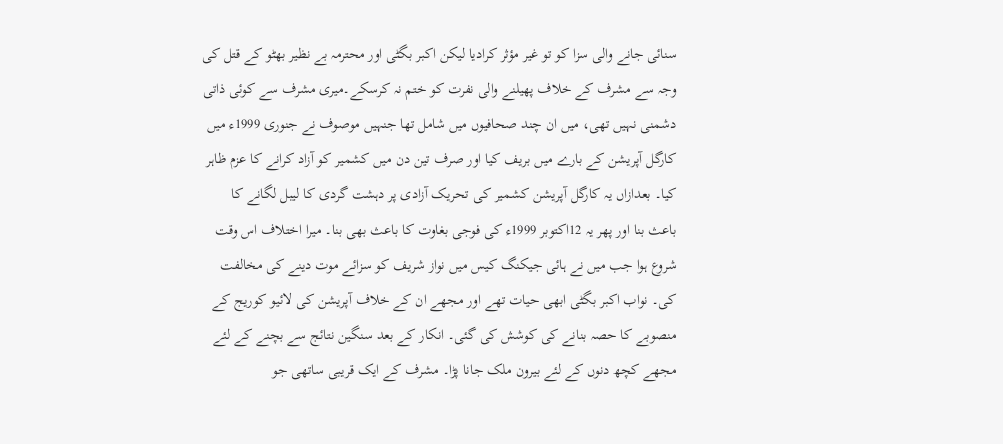سنائی جانے والی سزا کو تو غیر مؤثر کرادیا لیکن اکبر بگٹی اور محترمہ بے نظیر بھٹو کے قتل کی وجہ سے مشرف کے خلاف پھیلنے والی نفرت کو ختم نہ کرسکے۔میری مشرف سے کوئی ذاتی دشمنی نہیں تھی، میں ان چند صحافیوں میں شامل تھا جنہیں موصوف نے جنوری 1999ء میں کارگل آپریشن کے بارے میں بریف کیا اور صرف تین دن میں کشمیر کو آزاد کرانے کا عزم ظاہر کیا۔ بعدازاں یہ کارگل آپریشن کشمیر کی تحریک آزادی پر دہشت گردی کا لیبل لگانے کا باعث بنا اور پھر یہ 12اکتوبر 1999ء کی فوجی بغاوت کا باعث بھی بنا۔ میرا اختلاف اس وقت شروع ہوا جب میں نے ہائی جیکنگ کیس میں نواز شریف کو سزائے موت دینے کی مخالفت کی۔ نواب اکبر بگٹی ابھی حیات تھے اور مجھے ان کے خلاف آپریشن کی لائیو کوریج کے منصوبے کا حصہ بنانے کی کوشش کی گئی۔ انکار کے بعد سنگین نتائج سے بچنے کے لئے مجھے کچھ دنوں کے لئے بیرون ملک جانا پڑا۔ مشرف کے ایک قریبی ساتھی جو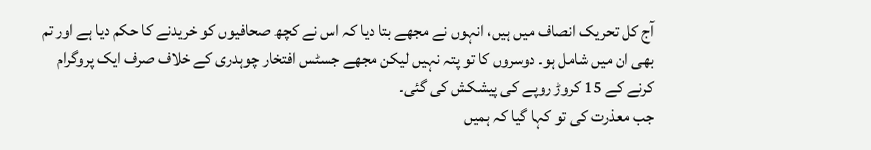آج کل تحریک انصاف میں ہیں، انہوں نے مجھے بتا دیا کہ اس نے کچھ صحافیوں کو خریدنے کا حکم دیا ہے اور تم بھی ان میں شامل ہو۔ دوسروں کا تو پتہ نہیں لیکن مجھے جسٹس افتخار چوہدری کے خلاف صرف ایک پروگرام کرنے کے 15 کروڑ روپے کی پیشکش کی گئی۔
جب معذرت کی تو کہا گیا کہ ہمیں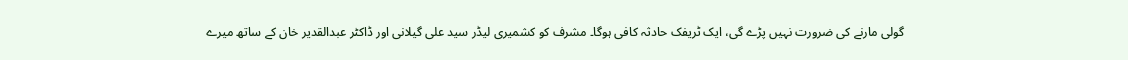گولی مارنے کی ضرورت نہیں پڑے گی، ایک ٹریفک حادثہ کافی ہوگا۔ مشرف کو کشمیری لیڈر سید علی گیلانی اور ڈاکٹر عبدالقدیر خان کے ساتھ میرے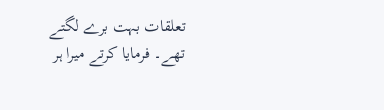تعلقات بہت برے لگتے تھے۔ فرمایا کرتے میرا ہر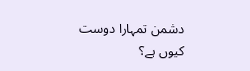دشمن تمہارا دوست کیوں ہے؟